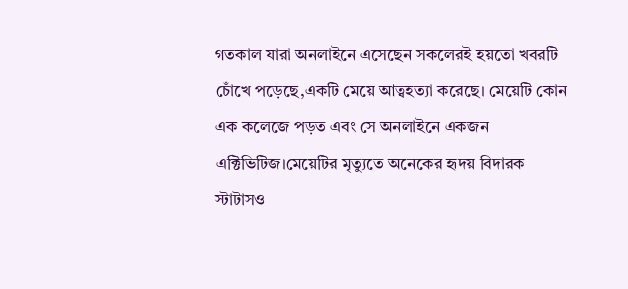গতকাল যারা অনলাইনে এসেছেন সকলেরই হয়তো খবরটি চোঁখে পড়েছে,একটি মেয়ে আত্বহত্যা করেছে। মেয়েটি কোন এক কলেজে পড়ত এবং সে অনলাইনে একজন এক্টিভিটিজ।মেয়েটির মৃত্যুতে অনেকের হৃদয় বিদারক স্টাটাসও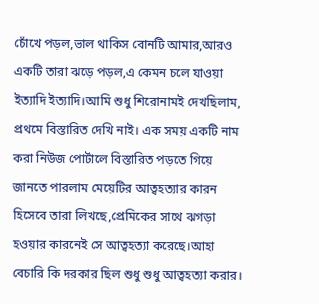চোঁখে পড়ল,ভাল থাকিস বোনটি আমার,আরও একটি তারা ঝড়ে পড়ল,এ কেমন চলে যাওয়া ইত্যাদি ইত্যাদি।আমি শুধু শিরোনামই দেখছিলাম, প্রথমে বিস্তারিত দেখি নাই। এক সময় একটি নাম করা নিউজ পোর্টালে বিস্তারিত পড়তে গিয়ে জানতে পারলাম মেয়েটির আত্বহত্যার কারন হিসেবে তারা লিখছে,প্রেমিকের সাথে ঝগড়া হওয়ার কারনেই সে আত্বহত্যা করেছে।আহা বেচারি কি দরকার ছিল শুধু শুধু আত্বহত্যা করার।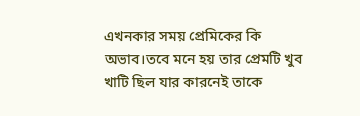এখনকার সময় প্রেমিকের কি অভাব।তবে মনে হয় তার প্রেমটি খুব খাটি ছিল যার কারনেই তাকে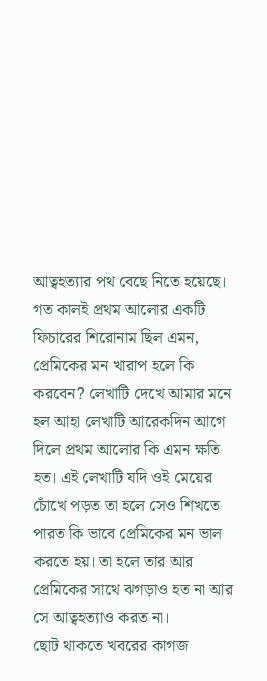আত্বহত্যার পথ বেছে নিতে হয়েছে।
গত কালই প্রথম আলোর একটি ফিচারের শিরোনাম ছিল এমন, প্রেমিকের মন খারাপ হলে কি করবেন? লেখাটি দেখে আমার মনে হল আহা লেখাটি আরেকদিন আগে দিলে প্রথম আলোর কি এমন ক্ষতি হত। এই লেখাটি যদি ওই মেয়ের চোঁখে পড়ত তা হলে সেও শিখতে পারত কি ভাবে প্রেমিকের মন ভাল করতে হয়। তা হলে তার আর প্রেমিকের সাথে ঝগড়াও হত না আর সে আত্বহত্যাও করত না।
ছোট থাকতে খবরের কাগজ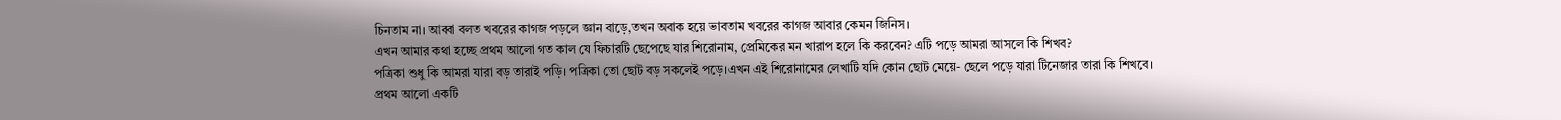চিনতাম না। আব্বা বলত খবরের কাগজ পড়লে জ্ঞান বাড়ে,তখন অবাক হয়ে ভাবতাম খবরের কাগজ আবার কেমন জিনিস।
এখন আমার কথা হচ্ছে প্রথম আলো গত কাল যে ফিচারটি ছেপেছে যার শিরোনাম, প্রেমিকের মন খারাপ হলে কি করবেন? এটি পড়ে আমরা আসলে কি শিখব?
পত্রিকা শুধু কি আমরা যারা বড় তারাই পড়ি। পত্রিকা তো ছোট বড় সকলেই পড়ে।এখন এই শিরোনামের লেখাটি যদি কোন ছোট মেয়ে- ছেলে পড়ে যারা টিনেজার তারা কি শিখবে।
প্রথম আলো একটি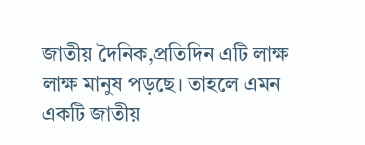জাতীয় দৈনিক,প্রতিদিন এটি লাক্ষ লাক্ষ মানুষ পড়ছে। তাহলে এমন একটি জাতীয়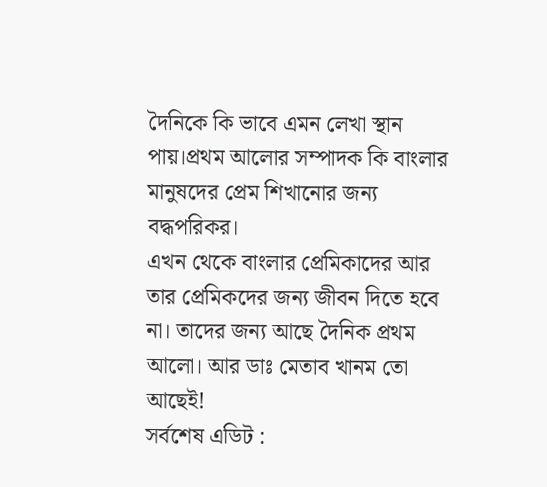দৈনিকে কি ভাবে এমন লেখা স্থান পায়।প্রথম আলোর সম্পাদক কি বাংলার মানুষদের প্রেম শিখানোর জন্য বদ্ধপরিকর।
এখন থেকে বাংলার প্রেমিকাদের আর তার প্রেমিকদের জন্য জীবন দিতে হবে না। তাদের জন্য আছে দৈনিক প্রথম আলো। আর ডাঃ মেতাব খানম তো আছেই!
সর্বশেষ এডিট :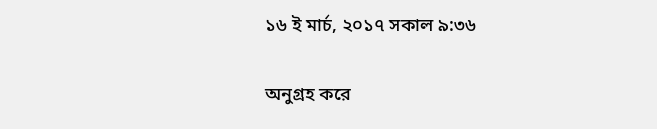১৬ ই মার্চ, ২০১৭ সকাল ৯:৩৬

অনুগ্রহ করে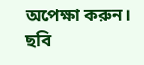অপেক্ষা করুন। ছবি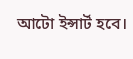আটো ইন্সার্ট হবে।